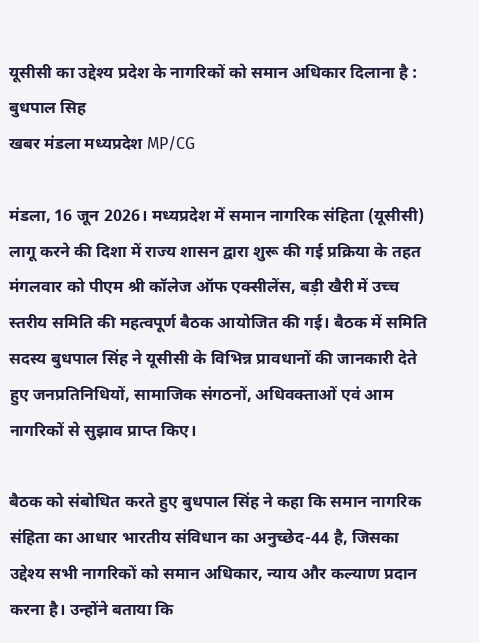यूसीसी का उद्देश्य प्रदेश के नागरिकों को समान अधिकार दिलाना है : बुधपाल सिह
खबर मंडला मध्यप्रदेश MP/CG

मंडला, 16 जून 2026। मध्यप्रदेश में समान नागरिक संहिता (यूसीसी) लागू करने की दिशा में राज्य शासन द्वारा शुरू की गई प्रक्रिया के तहत मंगलवार को पीएम श्री कॉलेज ऑफ एक्सीलेंस, बड़ी खैरी में उच्च स्तरीय समिति की महत्वपूर्ण बैठक आयोजित की गई। बैठक में समिति सदस्य बुधपाल सिंह ने यूसीसी के विभिन्न प्रावधानों की जानकारी देते हुए जनप्रतिनिधियों, सामाजिक संगठनों, अधिवक्ताओं एवं आम नागरिकों से सुझाव प्राप्त किए।

बैठक को संबोधित करते हुए बुधपाल सिंह ने कहा कि समान नागरिक संहिता का आधार भारतीय संविधान का अनुच्छेद-44 है, जिसका उद्देश्य सभी नागरिकों को समान अधिकार, न्याय और कल्याण प्रदान करना है। उन्होंने बताया कि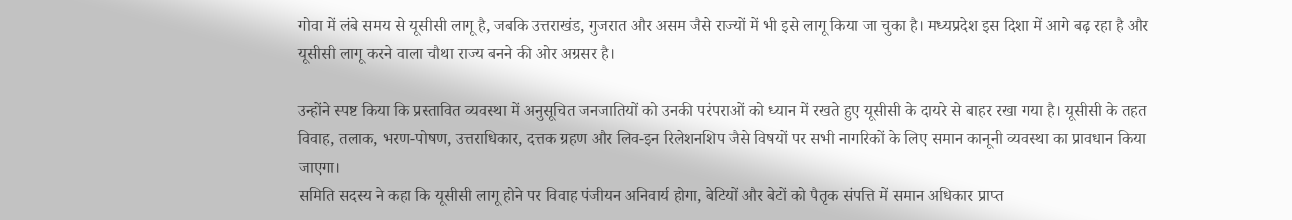गोवा में लंबे समय से यूसीसी लागू है, जबकि उत्तराखंड, गुजरात और असम जैसे राज्यों में भी इसे लागू किया जा चुका है। मध्यप्रदेश इस दिशा में आगे बढ़ रहा है और यूसीसी लागू करने वाला चौथा राज्य बनने की ओर अग्रसर है।

उन्होंने स्पष्ट किया कि प्रस्तावित व्यवस्था में अनुसूचित जनजातियों को उनकी परंपराओं को ध्यान में रखते हुए यूसीसी के दायरे से बाहर रखा गया है। यूसीसी के तहत विवाह, तलाक, भरण-पोषण, उत्तराधिकार, दत्तक ग्रहण और लिव-इन रिलेशनशिप जैसे विषयों पर सभी नागरिकों के लिए समान कानूनी व्यवस्था का प्रावधान किया जाएगा।
समिति सदस्य ने कहा कि यूसीसी लागू होने पर विवाह पंजीयन अनिवार्य होगा, बेटियों और बेटों को पैतृक संपत्ति में समान अधिकार प्राप्त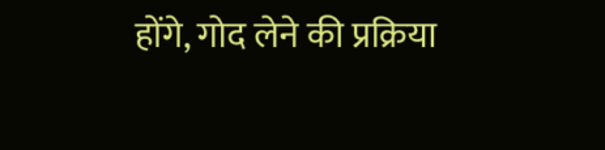होंगे, गोद लेने की प्रक्रिया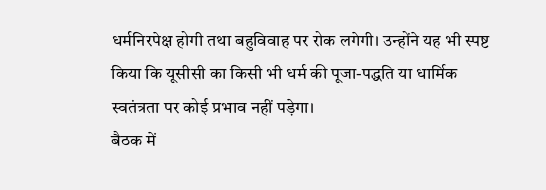धर्मनिरपेक्ष होगी तथा बहुविवाह पर रोक लगेगी। उन्होंने यह भी स्पष्ट किया कि यूसीसी का किसी भी धर्म की पूजा-पद्धति या धार्मिक स्वतंत्रता पर कोई प्रभाव नहीं पड़ेगा।
बैठक में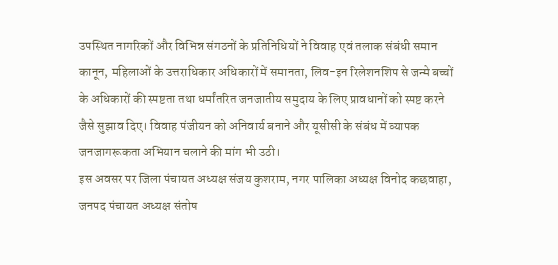उपस्थित नागरिकों और विभिन्न संगठनों के प्रतिनिधियों ने विवाह एवं तलाक संबंधी समान कानून, महिलाओं के उत्तराधिकार अधिकारों में समानता, लिव-इन रिलेशनशिप से जन्मे बच्चों के अधिकारों की स्पष्टता तथा धर्मांतरित जनजातीय समुदाय के लिए प्रावधानों को स्पष्ट करने जैसे सुझाव दिए। विवाह पंजीयन को अनिवार्य बनाने और यूसीसी के संबंध में व्यापक जनजागरूकता अभियान चलाने की मांग भी उठी।
इस अवसर पर जिला पंचायत अध्यक्ष संजय कुशराम, नगर पालिका अध्यक्ष विनोद कछवाहा, जनपद पंचायत अध्यक्ष संतोष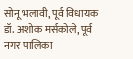सोनू भलावी, पूर्व विधायक डॉ. अशोक मर्सकोले, पूर्व नगर पालिका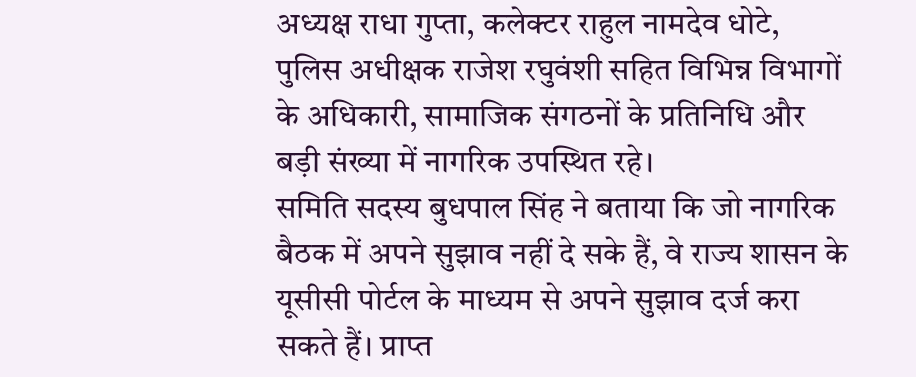अध्यक्ष राधा गुप्ता, कलेक्टर राहुल नामदेव धोटे, पुलिस अधीक्षक राजेश रघुवंशी सहित विभिन्न विभागों के अधिकारी, सामाजिक संगठनों के प्रतिनिधि और बड़ी संख्या में नागरिक उपस्थित रहे।
समिति सदस्य बुधपाल सिंह ने बताया कि जो नागरिक बैठक में अपने सुझाव नहीं दे सके हैं, वे राज्य शासन के यूसीसी पोर्टल के माध्यम से अपने सुझाव दर्ज करा सकते हैं। प्राप्त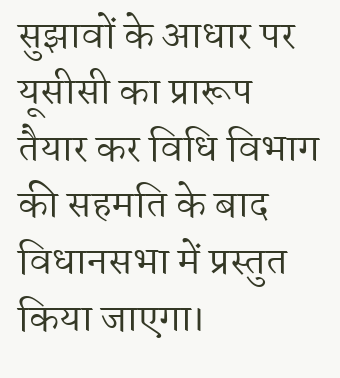सुझावों के आधार पर यूसीसी का प्रारूप तैयार कर विधि विभाग की सहमति के बाद विधानसभा में प्रस्तुत किया जाएगा।